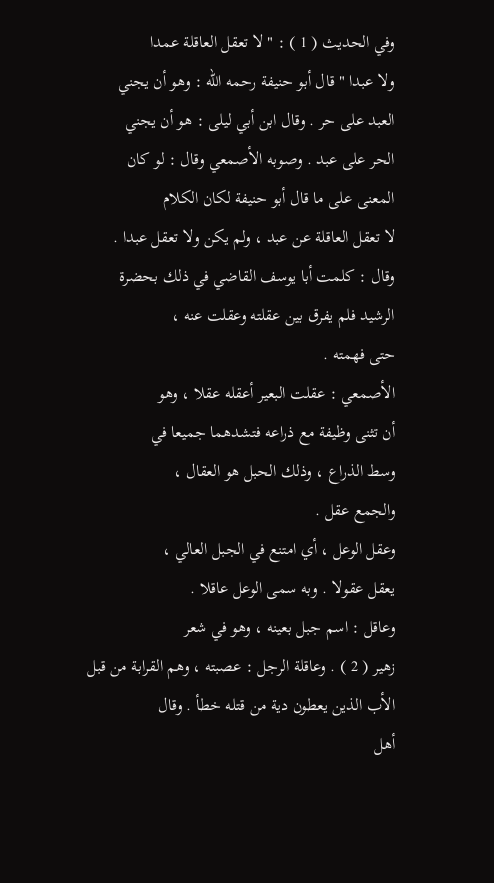وفي الحديث ( 1 ) : " لا تعقل العاقلة عمدا
ولا عبدا " قال أبو حنيفة رحمه الله : وهو أن يجني
العبد على حر . وقال ابن أبي ليلى : هو أن يجني
الحر على عبد . وصوبه الأصمعي وقال : لو كان
المعنى على ما قال أبو حنيفة لكان الكلام
لا تعقل العاقلة عن عبد ، ولم يكن ولا تعقل عبدا .
وقال : كلمت أبا يوسف القاضي في ذلك بحضرة
الرشيد فلم يفرق بين عقلته وعقلت عنه ،
حتى فهمته .
الأصمعي : عقلت البعير أعقله عقلا ، وهو
أن تثنى وظيفة مع ذراعه فتشدهما جميعا في
وسط الذراع ، وذلك الحبل هو العقال ،
والجمع عقل .
وعقل الوعل ، أي امتنع في الجبل العالي ،
يعقل عقولا . وبه سمى الوعل عاقلا .
وعاقل : اسم جبل بعينه ، وهو في شعر
زهير ( 2 ) . وعاقلة الرجل : عصبته ، وهم القرابة من قبل
الأب الذين يعطون دية من قتله خطأ . وقال
أهل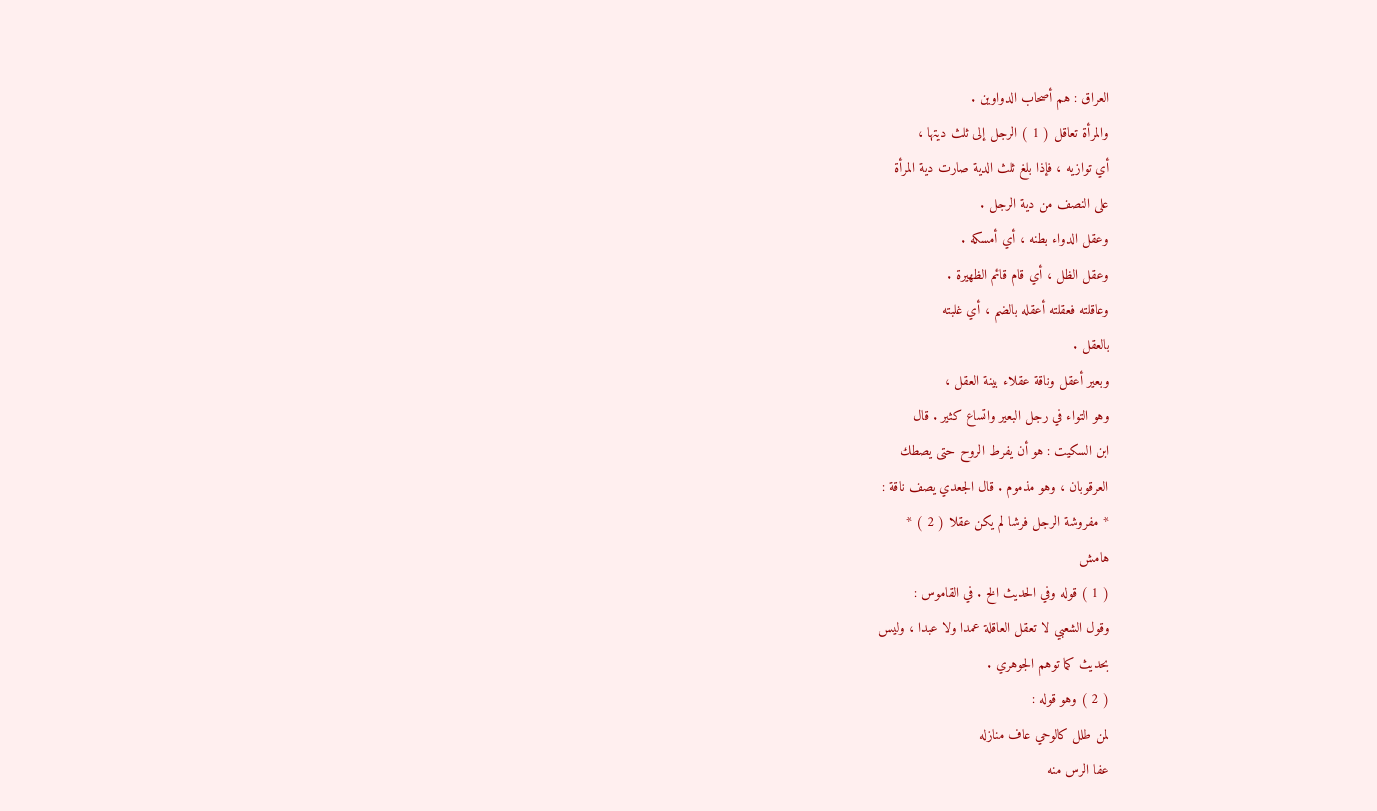العراق : هم أصحاب الدواوين .
والمرأة تعاقل ( 1 ) الرجل إلى ثلث ديتها ،
أي توازيه ، فإذا بلغ ثلث الدية صارت دية المرأة
على النصف من دية الرجل .
وعقل الدواء بطنه ، أي أمسكه .
وعقل الظل ، أي قام قائم الظهيرة .
وعاقلته فعقلته أعقله بالضم ، أي غلبته
بالعقل .
وبعير أعقل وناقة عقلاء بينة العقل ،
وهو التواء في رجل البعير واتساع كثير . قال
ابن السكيت : هو أن يفرط الروح حتى يصطك
العرقوبان ، وهو مذموم . قال الجعدي يصف ناقة :
* مفروشة الرجل فرشا لم يكن عقلا ( 2 ) *
هامش
( 1 ) قوله وفي الحديث الخ . في القاموس :
وقول الشعبي لا تعقل العاقلة عمدا ولا عبدا ، وليس
بحديث كما توهم الجوهري .
( 2 ) وهو قوله :
لمن طلل كالوحي عاف منازله
عفا الرس منه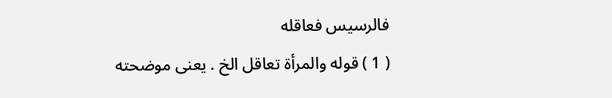فالرسيس فعاقله
( 1 ) قوله والمرأة تعاقل الخ . يعنى موضحته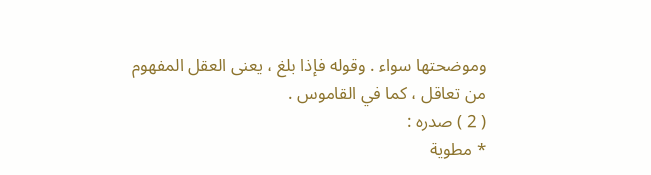وموضحتها سواء . وقوله فإذا بلغ ، يعنى العقل المفهوم
من تعاقل ، كما في القاموس .
( 2 ) صدره :
* مطوية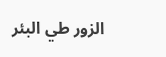الزور طي البئر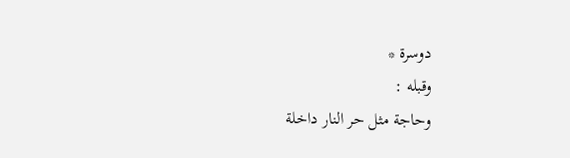دوسرة *
وقبله :
وحاجة مثل حر النار داخلة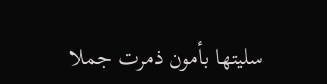سليتها بأمون ذمرت جملا